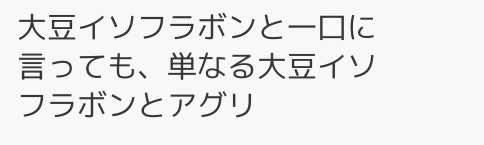大豆イソフラボンと一口に言っても、単なる大豆イソフラボンとアグリ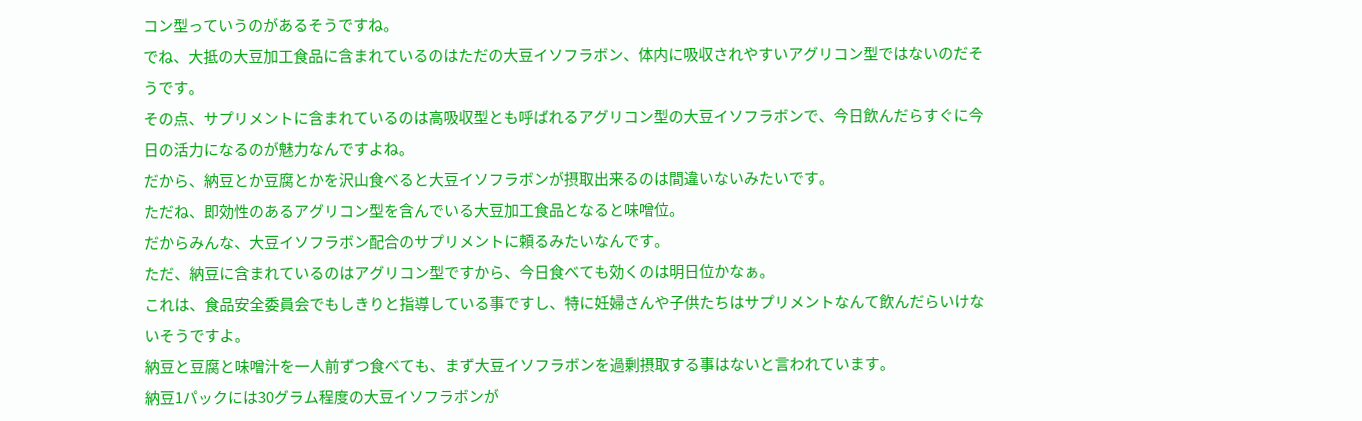コン型っていうのがあるそうですね。
でね、大抵の大豆加工食品に含まれているのはただの大豆イソフラボン、体内に吸収されやすいアグリコン型ではないのだそうです。
その点、サプリメントに含まれているのは高吸収型とも呼ばれるアグリコン型の大豆イソフラボンで、今日飲んだらすぐに今日の活力になるのが魅力なんですよね。
だから、納豆とか豆腐とかを沢山食べると大豆イソフラボンが摂取出来るのは間違いないみたいです。
ただね、即効性のあるアグリコン型を含んでいる大豆加工食品となると味噌位。
だからみんな、大豆イソフラボン配合のサプリメントに頼るみたいなんです。
ただ、納豆に含まれているのはアグリコン型ですから、今日食べても効くのは明日位かなぁ。
これは、食品安全委員会でもしきりと指導している事ですし、特に妊婦さんや子供たちはサプリメントなんて飲んだらいけないそうですよ。
納豆と豆腐と味噌汁を一人前ずつ食べても、まず大豆イソフラボンを過剰摂取する事はないと言われています。
納豆1パックには30グラム程度の大豆イソフラボンが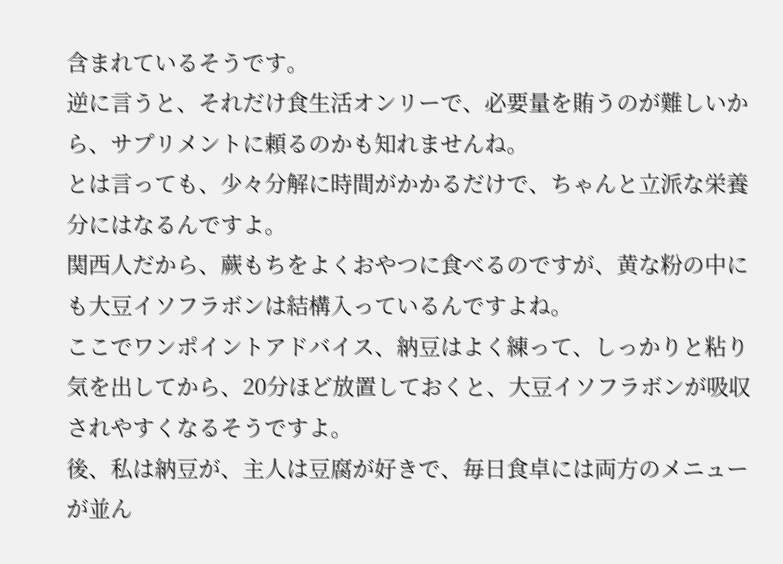含まれているそうです。
逆に言うと、それだけ食生活オンリーで、必要量を賄うのが難しいから、サプリメントに頼るのかも知れませんね。
とは言っても、少々分解に時間がかかるだけで、ちゃんと立派な栄養分にはなるんですよ。
関西人だから、蕨もちをよくおやつに食べるのですが、黄な粉の中にも大豆イソフラボンは結構入っているんですよね。
ここでワンポイントアドバイス、納豆はよく練って、しっかりと粘り気を出してから、20分ほど放置しておくと、大豆イソフラボンが吸収されやすくなるそうですよ。
後、私は納豆が、主人は豆腐が好きで、毎日食卓には両方のメニューが並ん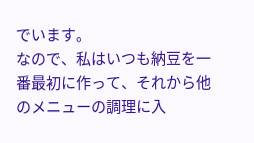でいます。
なので、私はいつも納豆を一番最初に作って、それから他のメニューの調理に入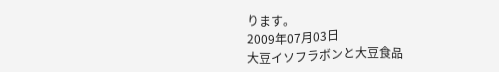ります。
2009年07月03日
大豆イソフラボンと大豆食品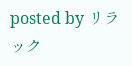posted by リラック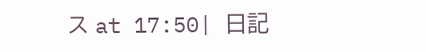ス at 17:50| 日記